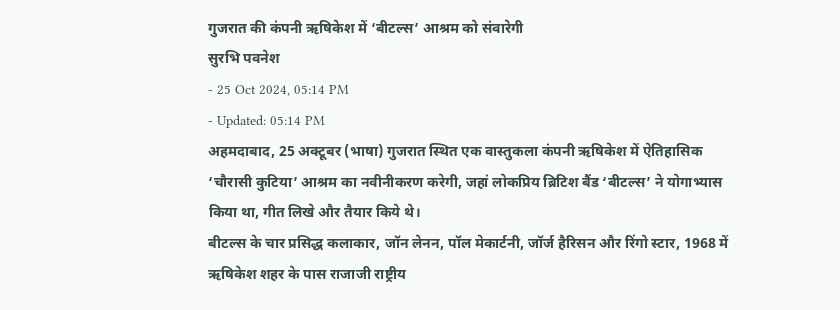गुजरात की कंपनी ऋषिकेश में ‘बीटल्स’ आश्रम को संवारेगी
सुरभि पवनेश
- 25 Oct 2024, 05:14 PM
- Updated: 05:14 PM
अहमदाबाद, 25 अक्टूबर (भाषा) गुजरात स्थित एक वास्तुकला कंपनी ऋषिकेश में ऐतिहासिक ‘चौरासी कुटिया’ आश्रम का नवीनीकरण करेगी, जहां लोकप्रिय ब्रिटिश बैंड ‘बीटल्स’ ने योगाभ्यास किया था, गीत लिखे और तैयार किये थे।
बीटल्स के चार प्रसिद्ध कलाकार, जॉन लेनन, पॉल मेकार्टनी, जॉर्ज हैरिसन और रिंगो स्टार, 1968 में ऋषिकेश शहर के पास राजाजी राष्ट्रीय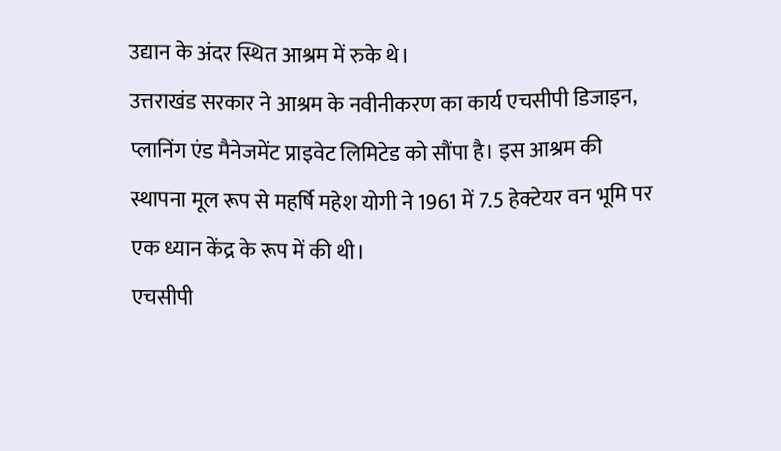उद्यान के अंदर स्थित आश्रम में रुके थे।
उत्तराखंड सरकार ने आश्रम के नवीनीकरण का कार्य एचसीपी डिजाइन, प्लानिंग एंड मैनेजमेंट प्राइवेट लिमिटेड को सौंपा है। इस आश्रम की स्थापना मूल रूप से महर्षि महेश योगी ने 1961 में 7.5 हेक्टेयर वन भूमि पर एक ध्यान केंद्र के रूप में की थी।
एचसीपी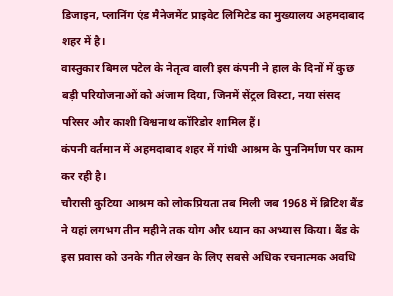डिजाइन, प्लानिंग एंड मैनेजमेंट प्राइवेट लिमिटेड का मुख्यालय अहमदाबाद शहर में है।
वास्तुकार बिमल पटेल के नेतृत्व वाली इस कंपनी ने हाल के दिनों में कुछ बड़ी परियोजनाओं को अंजाम दिया, जिनमें सेंट्रल विस्टा, नया संसद परिसर और काशी विश्वनाथ कॉरिडोर शामिल हैं।
कंपनी वर्तमान में अहमदाबाद शहर में गांधी आश्रम के पुननिर्माण पर काम कर रही है।
चौरासी कुटिया आश्रम को लोकप्रियता तब मिली जब 1968 में ब्रिटिश बैंड ने यहां लगभग तीन महीने तक योग और ध्यान का अभ्यास किया। बैंड के इस प्रवास को उनके गीत लेखन के लिए सबसे अधिक रचनात्मक अवधि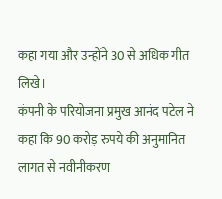कहा गया और उन्होंने 30 से अधिक गीत लिखे।
कंपनी के परियोजना प्रमुख आनंद पटेल ने कहा कि 90 करोड़ रुपये की अनुमानित लागत से नवीनीकरण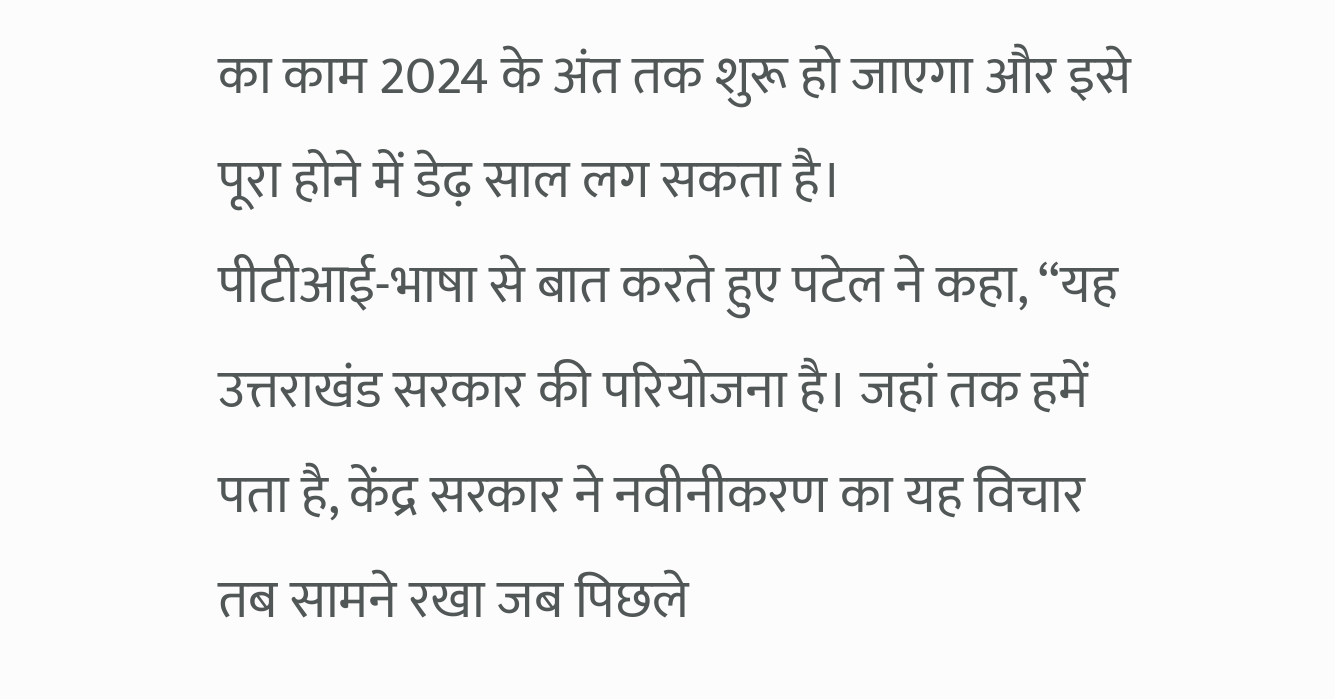का काम 2024 के अंत तक शुरू हो जाएगा और इसे पूरा होने में डेढ़ साल लग सकता है।
पीटीआई-भाषा से बात करते हुए पटेल ने कहा, ‘‘यह उत्तराखंड सरकार की परियोजना है। जहां तक हमें पता है, केंद्र सरकार ने नवीनीकरण का यह विचार तब सामने रखा जब पिछले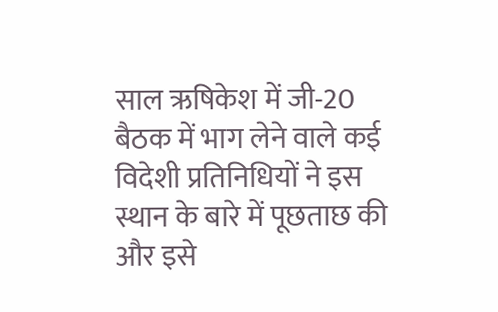साल ऋषिकेश में जी-20 बैठक में भाग लेने वाले कई विदेशी प्रतिनिधियों ने इस स्थान के बारे में पूछताछ की और इसे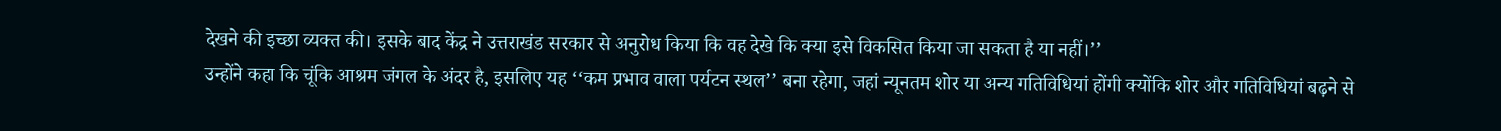देखने की इच्छा व्यक्त की। इसके बाद केंद्र ने उत्तराखंड सरकार से अनुरोध किया कि वह देखे कि क्या इसे विकसित किया जा सकता है या नहीं।’’
उन्होंने कहा कि चूंकि आश्रम जंगल के अंदर है, इसलिए यह ‘‘कम प्रभाव वाला पर्यटन स्थल’’ बना रहेगा, जहां न्यूनतम शोर या अन्य गतिविधियां होंगी क्योंकि शोर और गतिविधियां बढ़ने से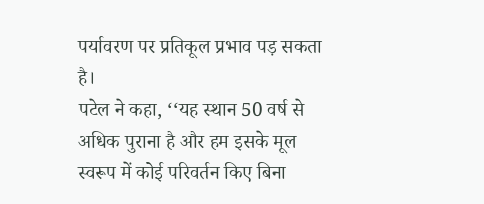पर्यावरण पर प्रतिकूल प्रभाव पड़ सकता है।
पटेल ने कहा, ‘‘यह स्थान 50 वर्ष से अधिक पुराना है और हम इसके मूल स्वरूप में कोई परिवर्तन किए बिना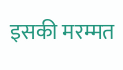इसकी मरम्मत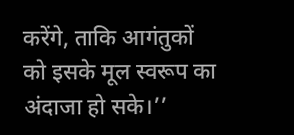करेंगे, ताकि आगंतुकों को इसके मूल स्वरूप का अंदाजा हो सके।’’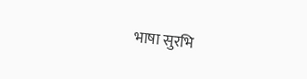भाषा सुरभि